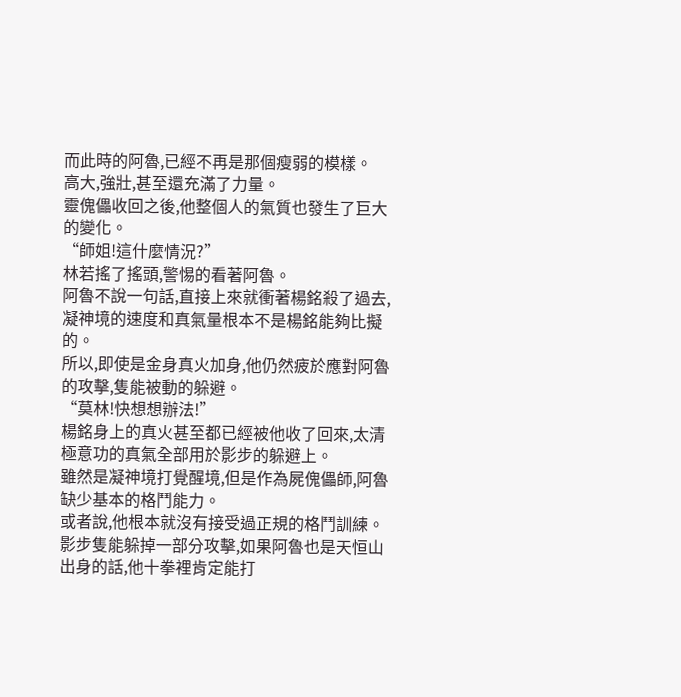而此時的阿魯,已經不再是那個瘦弱的模樣。
高大,強壯,甚至還充滿了力量。
靈傀儡收回之後,他整個人的氣質也發生了巨大的變化。
“師姐!這什麼情況?”
林若搖了搖頭,警惕的看著阿魯。
阿魯不說一句話,直接上來就衝著楊銘殺了過去,凝神境的速度和真氣量根本不是楊銘能夠比擬的。
所以,即使是金身真火加身,他仍然疲於應對阿魯的攻擊,隻能被動的躲避。
“莫林!快想想辦法!”
楊銘身上的真火甚至都已經被他收了回來,太清極意功的真氣全部用於影步的躲避上。
雖然是凝神境打覺醒境,但是作為屍傀儡師,阿魯缺少基本的格鬥能力。
或者說,他根本就沒有接受過正規的格鬥訓練。
影步隻能躲掉一部分攻擊,如果阿魯也是天恒山出身的話,他十拳裡肯定能打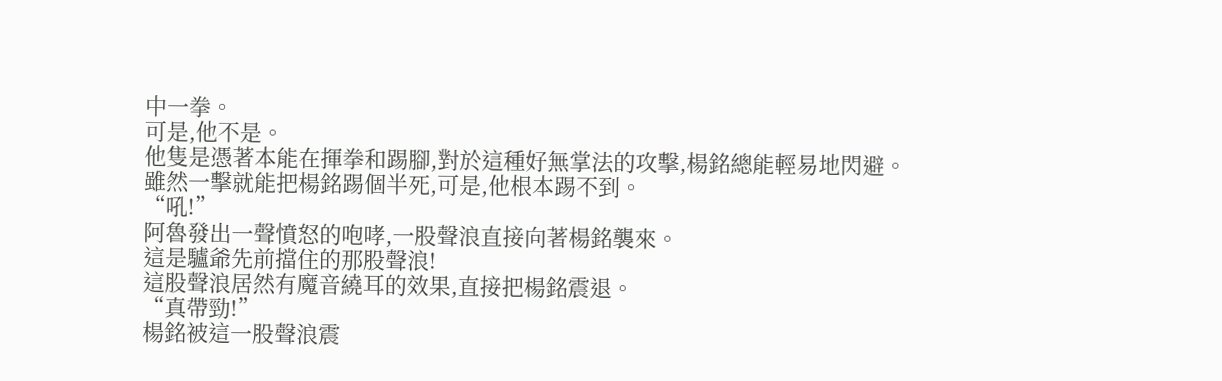中一拳。
可是,他不是。
他隻是憑著本能在揮拳和踢腳,對於這種好無掌法的攻擊,楊銘總能輕易地閃避。
雖然一擊就能把楊銘踢個半死,可是,他根本踢不到。
“吼!”
阿魯發出一聲憤怒的咆哮,一股聲浪直接向著楊銘襲來。
這是驢爺先前擋住的那股聲浪!
這股聲浪居然有魔音繞耳的效果,直接把楊銘震退。
“真帶勁!”
楊銘被這一股聲浪震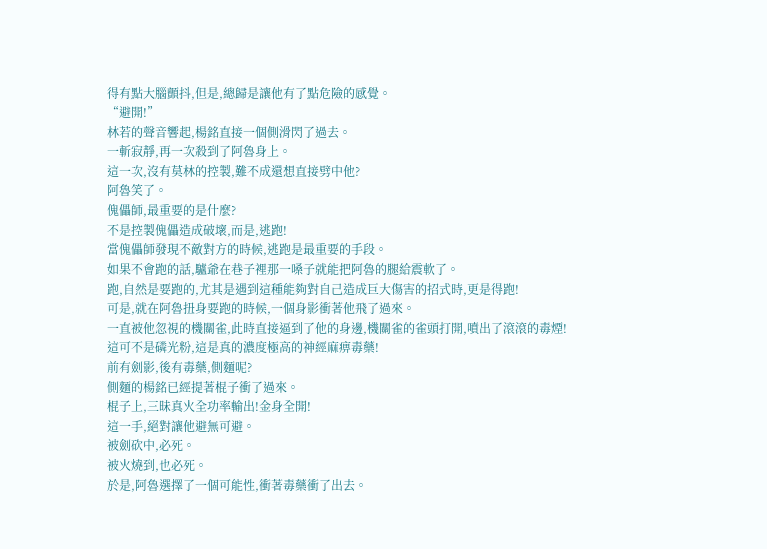得有點大腦顫抖,但是,總歸是讓他有了點危險的感覺。
“避開!”
林若的聲音響起,楊銘直接一個側滑閃了過去。
一斬寂靜,再一次殺到了阿魯身上。
這一次,沒有莫林的控製,難不成還想直接劈中他?
阿魯笑了。
傀儡師,最重要的是什麼?
不是控製傀儡造成破壞,而是,逃跑!
當傀儡師發現不敵對方的時候,逃跑是最重要的手段。
如果不會跑的話,驢爺在巷子裡那一嗓子就能把阿魯的腿給震軟了。
跑,自然是要跑的,尤其是遇到這種能夠對自己造成巨大傷害的招式時,更是得跑!
可是,就在阿魯扭身要跑的時候,一個身影衝著他飛了過來。
一直被他忽視的機關雀,此時直接逼到了他的身邊,機關雀的雀頭打開,噴出了滾滾的毒煙!
這可不是磷光粉,這是真的濃度極高的神經麻痹毒藥!
前有劍影,後有毒藥,側麵呢?
側麵的楊銘已經提著棍子衝了過來。
棍子上,三昧真火全功率輸出!金身全開!
這一手,絕對讓他避無可避。
被劍砍中,必死。
被火燒到,也必死。
於是,阿魯選擇了一個可能性,衝著毒藥衝了出去。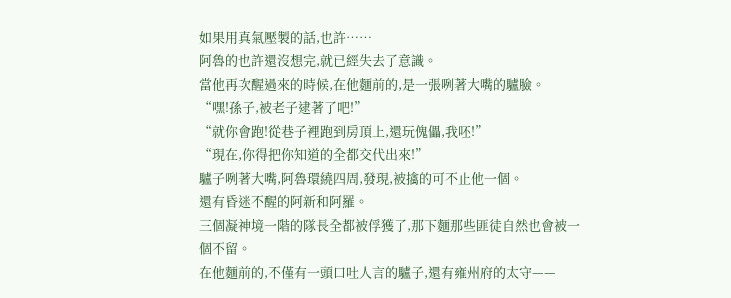如果用真氣壓製的話,也許……
阿魯的也許還沒想完,就已經失去了意識。
當他再次醒過來的時候,在他麵前的,是一張咧著大嘴的驢臉。
“嘿!孫子,被老子逮著了吧!”
“就你會跑!從巷子裡跑到房頂上,還玩傀儡,我呸!”
“現在,你得把你知道的全都交代出來!”
驢子咧著大嘴,阿魯環繞四周,發現,被擒的可不止他一個。
還有昏迷不醒的阿新和阿羅。
三個凝神境一階的隊長全都被俘獲了,那下麵那些匪徒自然也會被一個不留。
在他麵前的,不僅有一頭口吐人言的驢子,還有雍州府的太守——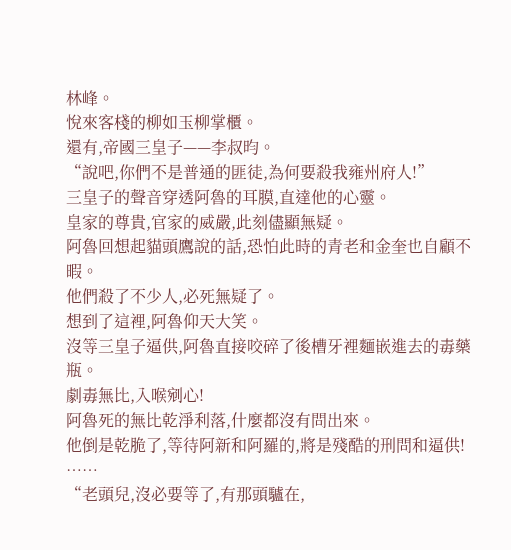林峰。
悅來客棧的柳如玉柳掌櫃。
還有,帝國三皇子——李叔昀。
“說吧,你們不是普通的匪徒,為何要殺我雍州府人!”
三皇子的聲音穿透阿魯的耳膜,直達他的心靈。
皇家的尊貴,官家的威嚴,此刻儘顯無疑。
阿魯回想起貓頭鷹說的話,恐怕此時的青老和金奎也自顧不暇。
他們殺了不少人,必死無疑了。
想到了這裡,阿魯仰天大笑。
沒等三皇子逼供,阿魯直接咬碎了後槽牙裡麵嵌進去的毒藥瓶。
劇毒無比,入喉剜心!
阿魯死的無比乾淨利落,什麼都沒有問出來。
他倒是乾脆了,等待阿新和阿羅的,將是殘酷的刑問和逼供!
……
“老頭兒,沒必要等了,有那頭驢在,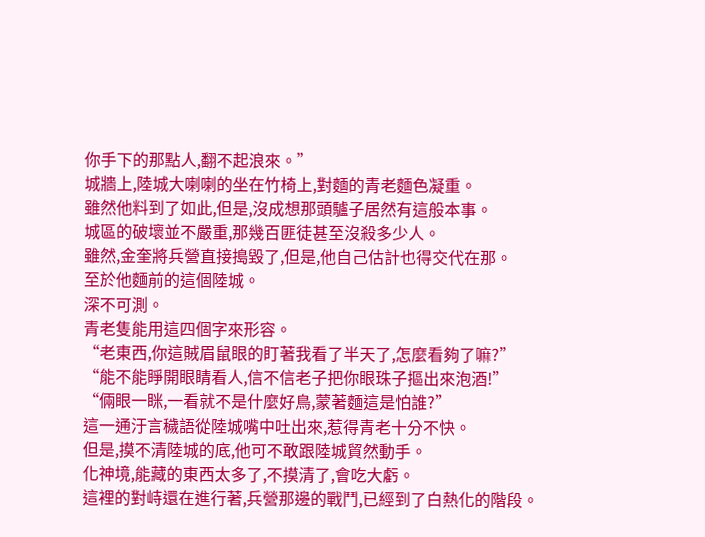你手下的那點人,翻不起浪來。”
城牆上,陸城大喇喇的坐在竹椅上,對麵的青老麵色凝重。
雖然他料到了如此,但是,沒成想那頭驢子居然有這般本事。
城區的破壞並不嚴重,那幾百匪徒甚至沒殺多少人。
雖然,金奎將兵營直接搗毀了,但是,他自己估計也得交代在那。
至於他麵前的這個陸城。
深不可測。
青老隻能用這四個字來形容。
“老東西,你這賊眉鼠眼的盯著我看了半天了,怎麼看夠了嘛?”
“能不能睜開眼睛看人,信不信老子把你眼珠子摳出來泡酒!”
“倆眼一眯,一看就不是什麼好鳥,蒙著麵這是怕誰?”
這一通汙言穢語從陸城嘴中吐出來,惹得青老十分不快。
但是,摸不清陸城的底,他可不敢跟陸城貿然動手。
化神境,能藏的東西太多了,不摸清了,會吃大虧。
這裡的對峙還在進行著,兵營那邊的戰鬥,已經到了白熱化的階段。